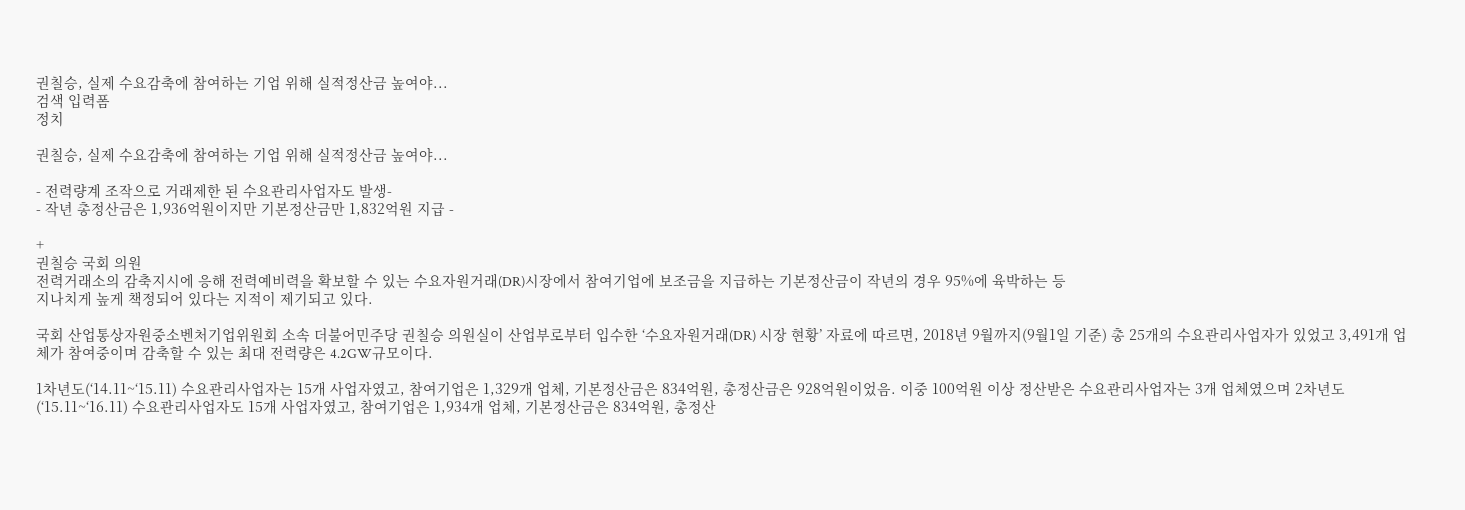권칠승, 실제 수요감축에 참여하는 기업 위해 실적정산금 높여야...
검색 입력폼
정치

권칠승, 실제 수요감축에 참여하는 기업 위해 실적정산금 높여야...

- 전력량계 조작으로 거래제한 된 수요관리사업자도 발생-
- 작년 총정산금은 1,936억원이지만 기본정산금만 1,832억원 지급 -

+
권칠승 국회 의원
전력거래소의 감축지시에 응해 전력예비력을 확보할 수 있는 수요자원거래(DR)시장에서 참여기업에 보조금을 지급하는 기본정산금이 작년의 경우 95%에 육박하는 등
지나치게 높게 책정되어 있다는 지적이 제기되고 있다.

국회 산업통상자원중소벤처기업위원회 소속 더불어민주당 권칠승 의원실이 산업부로부터 입수한 ‘수요자원거래(DR) 시장 현황’ 자료에 따르면, 2018년 9월까지(9월1일 기준) 총 25개의 수요관리사업자가 있었고 3,491개 업체가 참여중이며 감축할 수 있는 최대 전력량은 4.2GW규모이다.

1차년도(‘14.11~‘15.11) 수요관리사업자는 15개 사업자였고, 참여기업은 1,329개 업체, 기본정산금은 834억원, 총정산금은 928억원이었음. 이중 100억원 이상 정산받은 수요관리사업자는 3개 업체였으며 2차년도(‘15.11~‘16.11) 수요관리사업자도 15개 사업자였고, 참여기업은 1,934개 업체, 기본정산금은 834억원, 총정산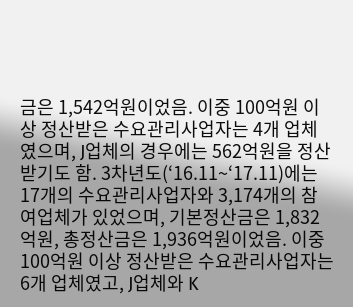금은 1,542억원이었음. 이중 100억원 이상 정산받은 수요관리사업자는 4개 업체였으며, J업체의 경우에는 562억원을 정산받기도 함. 3차년도(‘16.11~‘17.11)에는 17개의 수요관리사업자와 3,174개의 참여업체가 있었으며, 기본정산금은 1,832억원, 총정산금은 1,936억원이었음. 이중 100억원 이상 정산받은 수요관리사업자는 6개 업체였고, J업체와 K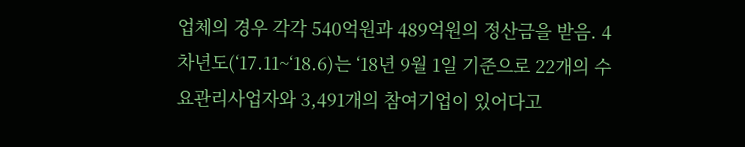업체의 경우 각각 540억원과 489억원의 정산금을 받음. 4차년도(‘17.11~‘18.6)는 ‘18년 9월 1일 기준으로 22개의 수요관리사업자와 3,491개의 참여기업이 있어다고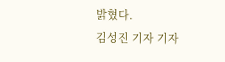밝혔다.
김성진 기자 기자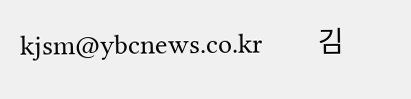kjsm@ybcnews.co.kr        김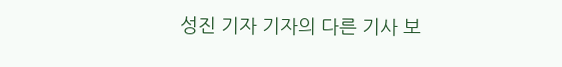성진 기자 기자의 다른 기사 보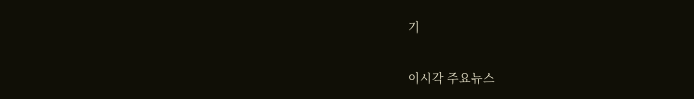기

이시각 주요뉴스